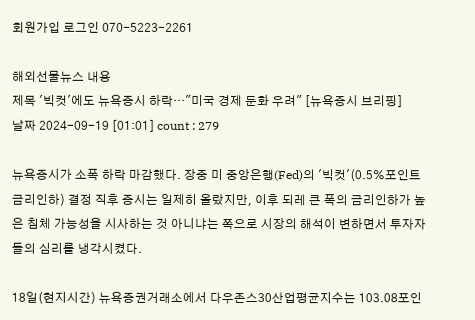회원가입 로그인 070-5223-2261

해외선물뉴스 내용
제목 '빅컷'에도 뉴욕증시 하락…"미국 경제 둔화 우려" [뉴욕증시 브리핑]
날짜 2024-09-19 [01:01] count : 279

뉴욕증시가 소폭 하락 마감했다. 장중 미 중앙은행(Fed)의 '빅컷'(0.5%포인트 금리인하) 결정 직후 증시는 일제히 올랐지만, 이후 되레 큰 폭의 금리인하가 높은 침체 가능성을 시사하는 것 아니냐는 쪽으로 시장의 해석이 변하면서 투자자들의 심리를 냉각시켰다.

18일(현지시간) 뉴욕증권거래소에서 다우존스30산업평균지수는 103.08포인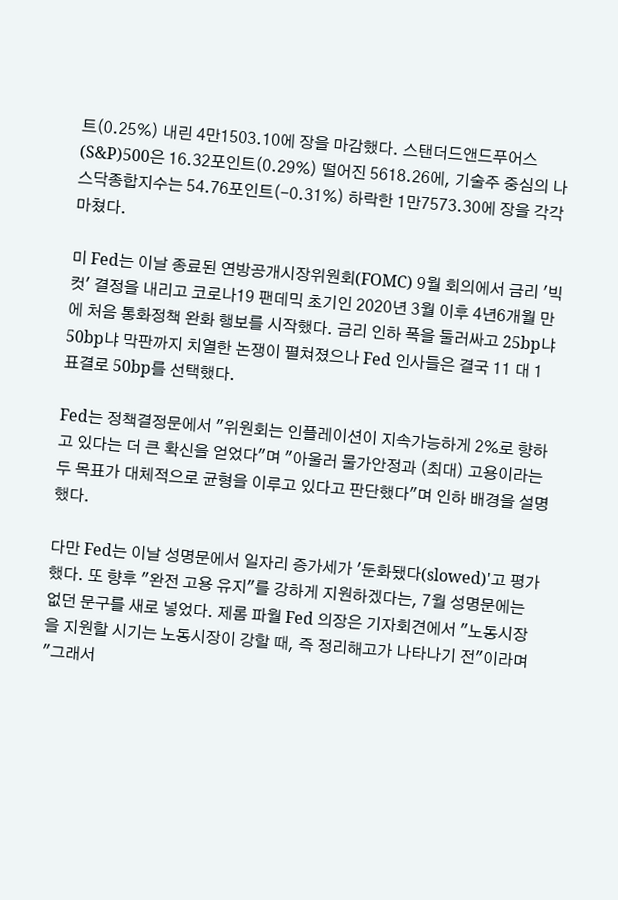트(0.25%) 내린 4만1503.10에 장을 마감했다. 스탠더드앤드푸어스(S&P)500은 16.32포인트(0.29%) 떨어진 5618.26에, 기술주 중심의 나스닥종합지수는 54.76포인트(-0.31%) 하락한 1만7573.30에 장을 각각 마쳤다.

미 Fed는 이날 종료된 연방공개시장위원회(FOMC) 9월 회의에서 금리 '빅컷' 결정을 내리고 코로나19 팬데믹 초기인 2020년 3월 이후 4년6개월 만에 처음 통화정책 완화 행보를 시작했다. 금리 인하 폭을 둘러싸고 25bp냐 50bp냐 막판까지 치열한 논쟁이 펼쳐졌으나 Fed 인사들은 결국 11 대 1 표결로 50bp를 선택했다.

Fed는 정책결정문에서 "위원회는 인플레이션이 지속가능하게 2%로 향하고 있다는 더 큰 확신을 얻었다"며 "아울러 물가안정과 (최대) 고용이라는 두 목표가 대체적으로 균형을 이루고 있다고 판단했다"며 인하 배경을 설명했다.

다만 Fed는 이날 성명문에서 일자리 증가세가 '둔화됐다(slowed)'고 평가했다. 또 향후 "완전 고용 유지"를 강하게 지원하겠다는, 7월 성명문에는 없던 문구를 새로 넣었다. 제롬 파월 Fed 의장은 기자회견에서 "노동시장을 지원할 시기는 노동시장이 강할 때, 즉 정리해고가 나타나기 전"이라며 "그래서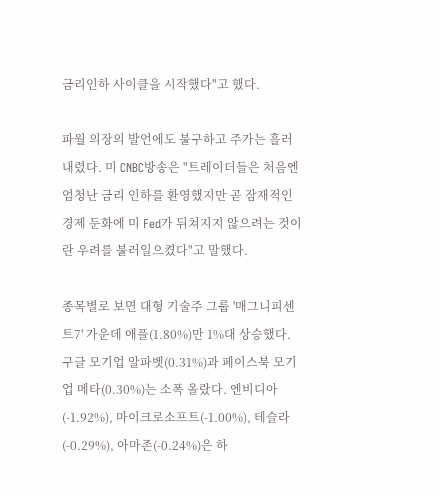금리인하 사이클을 시작했다"고 했다.

파월 의장의 발언에도 불구하고 주가는 흘러내렸다. 미 CNBC방송은 "트레이더들은 처음엔 엄청난 금리 인하를 환영했지만 곧 잠재적인 경제 둔화에 미 Fed가 뒤쳐지지 않으려는 것이란 우려를 불러일으켰다"고 말했다.

종목별로 보면 대형 기술주 그룹 '매그니피센트7' 가운데 애플(1.80%)만 1%대 상승했다. 구글 모기업 알파벳(0.31%)과 페이스북 모기업 메타(0.30%)는 소폭 올랐다. 엔비디아(-1.92%), 마이크로소프트(-1.00%), 테슬라(-0.29%), 아마존(-0.24%)은 하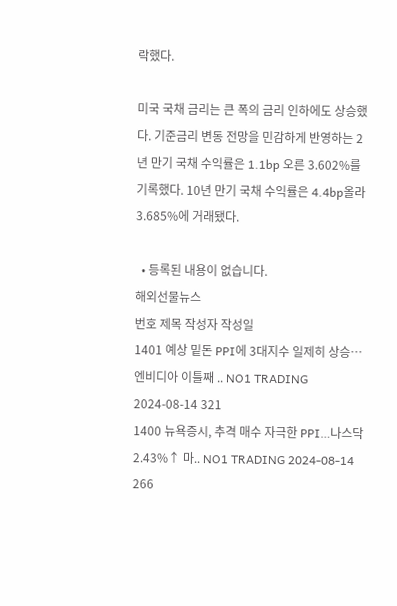락했다.

미국 국채 금리는 큰 폭의 금리 인하에도 상승했다. 기준금리 변동 전망을 민감하게 반영하는 2년 만기 국채 수익률은 1.1bp 오른 3.602%를 기록했다. 10년 만기 국채 수익률은 4.4bp올라 3.685%에 거래됐다.

  • 등록된 내용이 없습니다.
해외선물뉴스
번호 제목 작성자 작성일
1401 예상 밑돈 PPI에 3대지수 일제히 상승…엔비디아 이틀째 .. NO1 TRADING 2024-08-14 321
1400 뉴욕증시, 추격 매수 자극한 PPI…나스닥 2.43%↑ 마.. NO1 TRADING 2024-08-14 266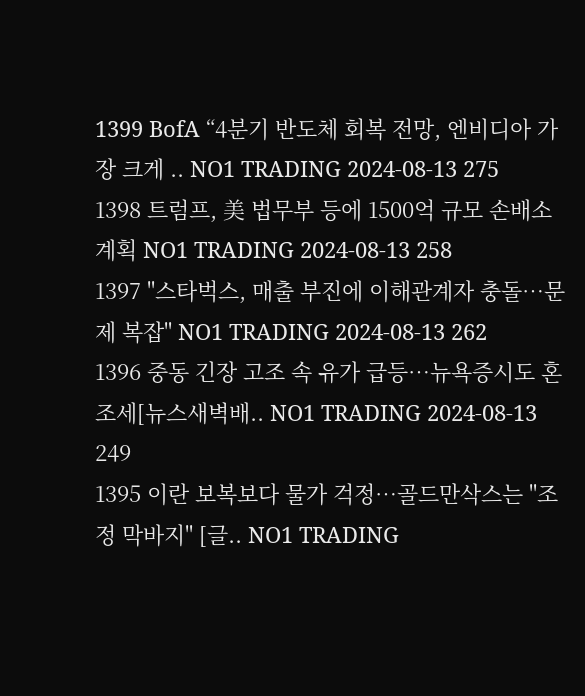1399 BofA “4분기 반도체 회복 전망, 엔비디아 가장 크게 .. NO1 TRADING 2024-08-13 275
1398 트럼프, 美 법무부 등에 1500억 규모 손배소 계획 NO1 TRADING 2024-08-13 258
1397 "스타벅스, 매출 부진에 이해관계자 충돌…문제 복잡" NO1 TRADING 2024-08-13 262
1396 중동 긴장 고조 속 유가 급등…뉴욕증시도 혼조세[뉴스새벽배.. NO1 TRADING 2024-08-13 249
1395 이란 보복보다 물가 걱정…골드만삭스는 "조정 막바지" [글.. NO1 TRADING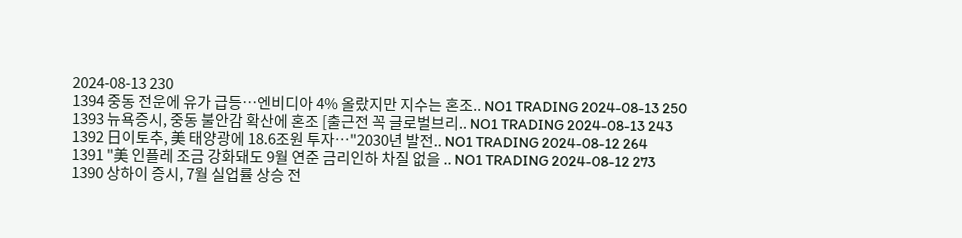2024-08-13 230
1394 중동 전운에 유가 급등…엔비디아 4% 올랐지만 지수는 혼조.. NO1 TRADING 2024-08-13 250
1393 뉴욕증시, 중동 불안감 확산에 혼조 [출근전 꼭 글로벌브리.. NO1 TRADING 2024-08-13 243
1392 日이토추, 美 태양광에 18.6조원 투자…"2030년 발전.. NO1 TRADING 2024-08-12 264
1391 "美 인플레 조금 강화돼도 9월 연준 금리인하 차질 없을 .. NO1 TRADING 2024-08-12 273
1390 상하이 증시, 7월 실업률 상승 전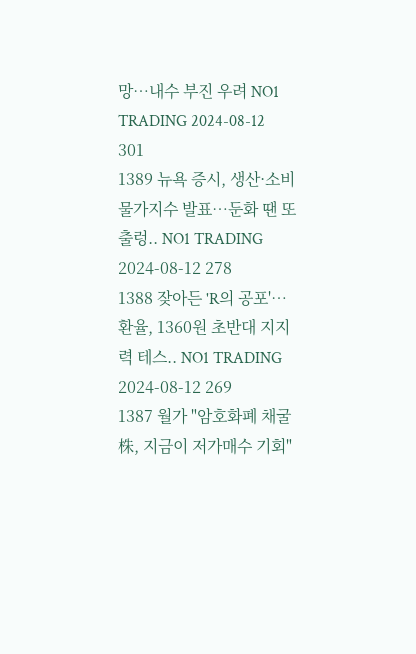망…내수 부진 우려 NO1 TRADING 2024-08-12 301
1389 뉴욕 증시, 생산·소비 물가지수 발표…둔화 땐 또 출렁.. NO1 TRADING 2024-08-12 278
1388 잦아든 'R의 공포'…환율, 1360원 초반대 지지력 테스.. NO1 TRADING 2024-08-12 269
1387 월가 "암호화폐 채굴株, 지금이 저가매수 기회"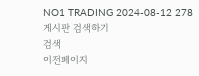NO1 TRADING 2024-08-12 278
게시판 검색하기
검색
이전페이지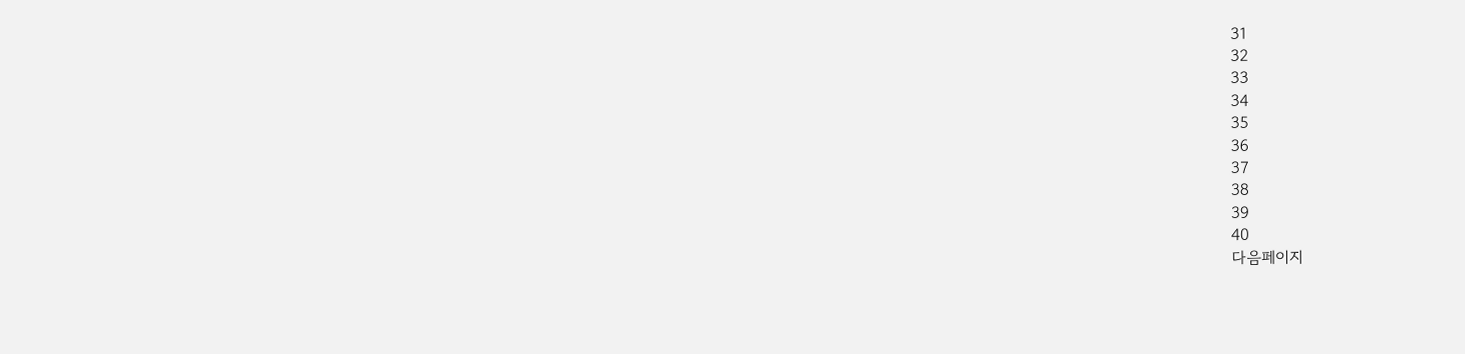31
32
33
34
35
36
37
38
39
40
다음페이지